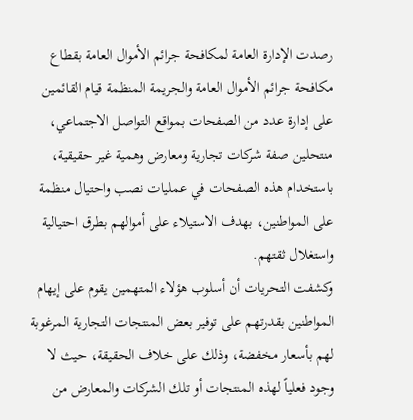رصدت الإدارة العامة لمكافحة جرائم الأموال العامة بقطاع مكافحة جرائم الأموال العامة والجريمة المنظمة قيام القائمين على إدارة عدد من الصفحات بمواقع التواصل الاجتماعي، منتحلين صفة شركات تجارية ومعارض وهمية غير حقيقية، باستخدام هذه الصفحات في عمليات نصب واحتيال منظمة على المواطنين، بهدف الاستيلاء على أموالهم بطرق احتيالية واستغلال ثقتهم.
وكشفت التحريات أن أسلوب هؤلاء المتهمين يقوم على إيهام المواطنين بقدرتهم على توفير بعض المنتجات التجارية المرغوبة لهم بأسعار مخفضة، وذلك على خلاف الحقيقة، حيث لا وجود فعلياً لهذه المنتجات أو تلك الشركات والمعارض من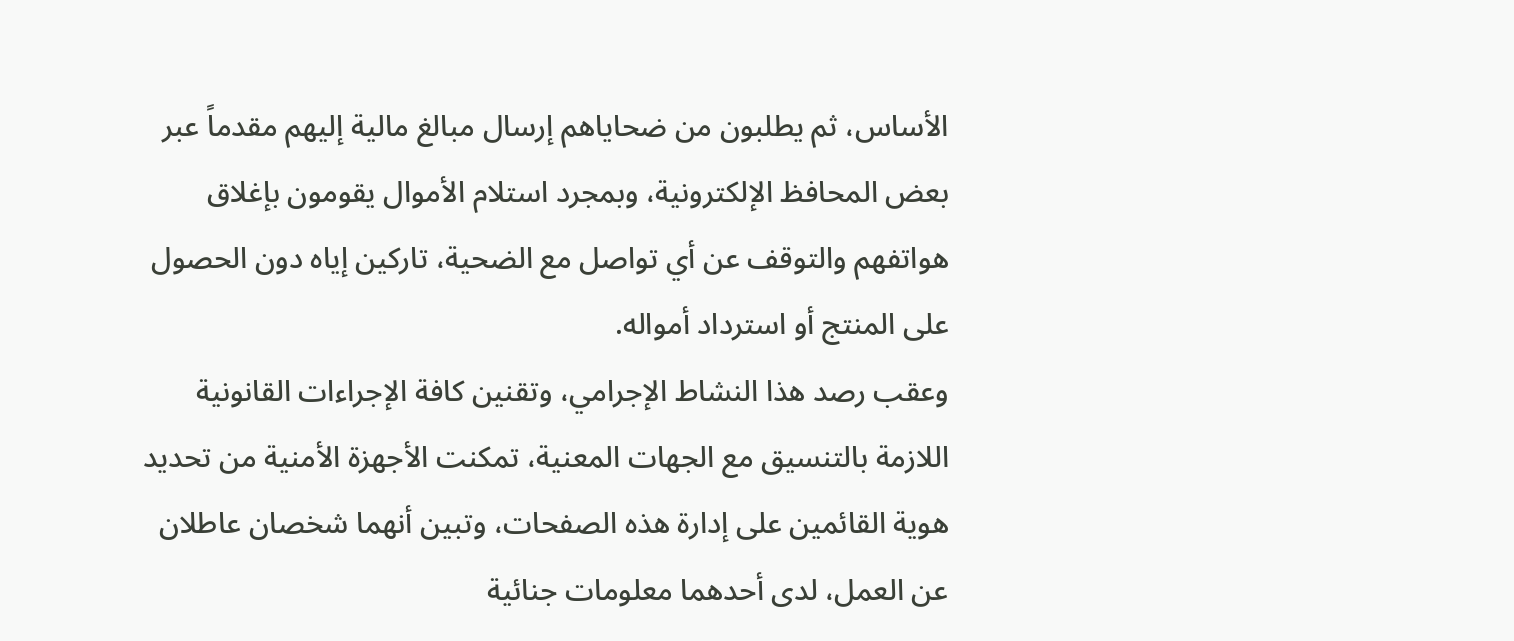الأساس، ثم يطلبون من ضحاياهم إرسال مبالغ مالية إليهم مقدماً عبر بعض المحافظ الإلكترونية، وبمجرد استلام الأموال يقومون بإغلاق هواتفهم والتوقف عن أي تواصل مع الضحية، تاركين إياه دون الحصول على المنتج أو استرداد أمواله.
وعقب رصد هذا النشاط الإجرامي، وتقنين كافة الإجراءات القانونية اللازمة بالتنسيق مع الجهات المعنية، تمكنت الأجهزة الأمنية من تحديد هوية القائمين على إدارة هذه الصفحات، وتبين أنهما شخصان عاطلان عن العمل، لدى أحدهما معلومات جنائية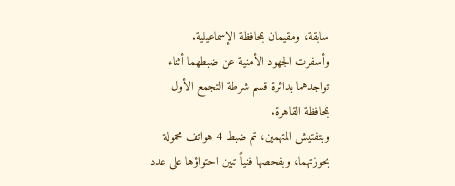سابقة، ومقيمان بمحافظة الإسماعيلية.
وأسفرت الجهود الأمنية عن ضبطهما أثناء تواجدهما بدائرة قسم شرطة التجمع الأول بمحافظة القاهرة.
وبتفتيش المتهمين، تم ضبط 4 هواتف محمولة بحوزتهما، وبفحصها فنياً تبين احتواؤها على عدد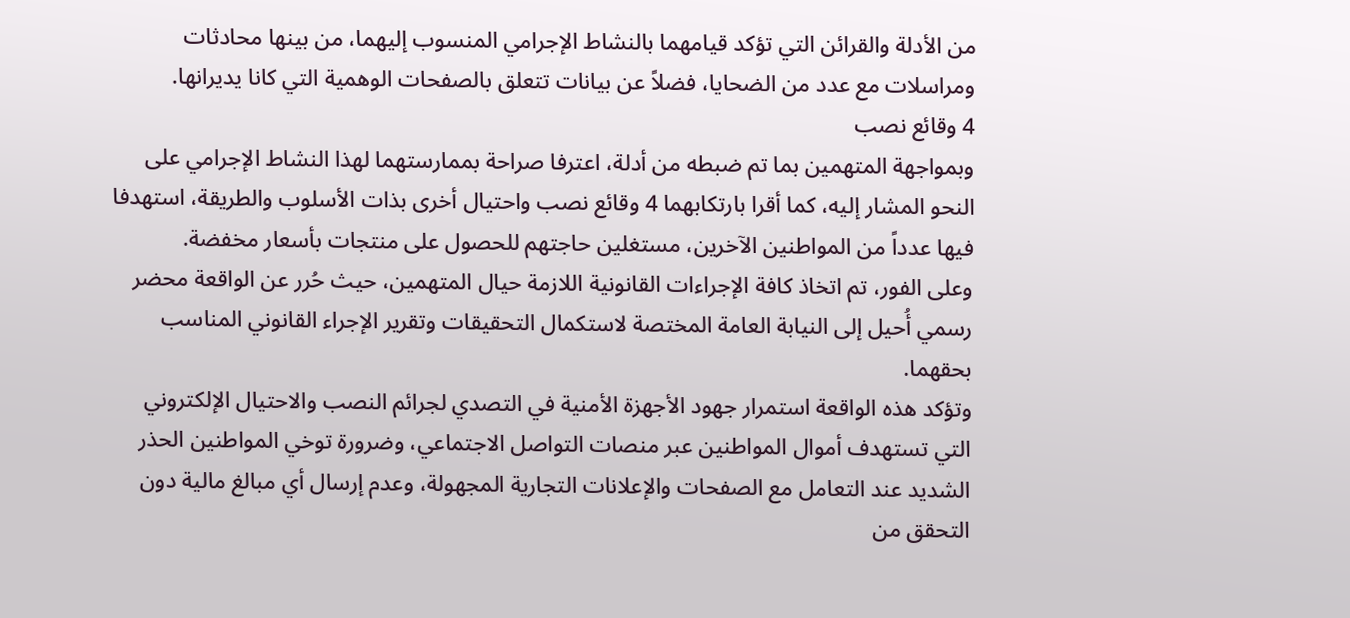من الأدلة والقرائن التي تؤكد قيامهما بالنشاط الإجرامي المنسوب إليهما، من بينها محادثات ومراسلات مع عدد من الضحايا، فضلاً عن بيانات تتعلق بالصفحات الوهمية التي كانا يديرانها.
4 وقائع نصب
وبمواجهة المتهمين بما تم ضبطه من أدلة، اعترفا صراحة بممارستهما لهذا النشاط الإجرامي على النحو المشار إليه، كما أقرا بارتكابهما 4 وقائع نصب واحتيال أخرى بذات الأسلوب والطريقة، استهدفا فيها عدداً من المواطنين الآخرين، مستغلين حاجتهم للحصول على منتجات بأسعار مخفضة.
وعلى الفور، تم اتخاذ كافة الإجراءات القانونية اللازمة حيال المتهمين، حيث حُرر عن الواقعة محضر رسمي أُحيل إلى النيابة العامة المختصة لاستكمال التحقيقات وتقرير الإجراء القانوني المناسب بحقهما.
وتؤكد هذه الواقعة استمرار جهود الأجهزة الأمنية في التصدي لجرائم النصب والاحتيال الإلكتروني التي تستهدف أموال المواطنين عبر منصات التواصل الاجتماعي، وضرورة توخي المواطنين الحذر الشديد عند التعامل مع الصفحات والإعلانات التجارية المجهولة، وعدم إرسال أي مبالغ مالية دون التحقق من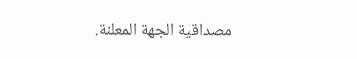مصداقية الجهة المعلنة.